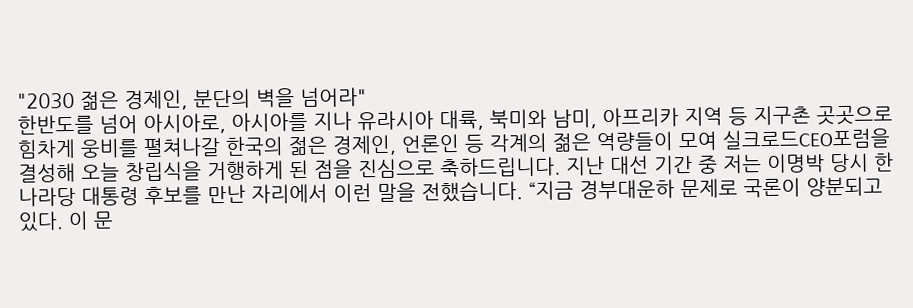"2030 젊은 경제인, 분단의 벽을 넘어라"
한반도를 넘어 아시아로, 아시아를 지나 유라시아 대륙, 북미와 남미, 아프리카 지역 등 지구촌 곳곳으로 힘차게 웅비를 펼쳐나갈 한국의 젊은 경제인, 언론인 등 각계의 젊은 역량들이 모여 실크로드CEO포럼을 결성해 오늘 창립식을 거행하게 된 점을 진심으로 축하드립니다. 지난 대선 기간 중 저는 이명박 당시 한나라당 대통령 후보를 만난 자리에서 이런 말을 전했습니다. “지금 경부대운하 문제로 국론이 양분되고 있다. 이 문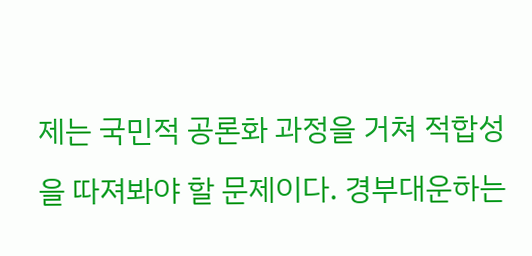제는 국민적 공론화 과정을 거쳐 적합성을 따져봐야 할 문제이다. 경부대운하는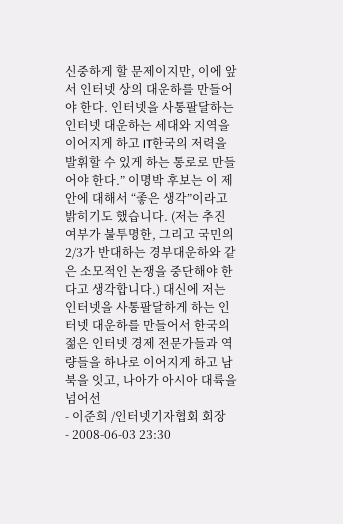신중하게 할 문제이지만, 이에 앞서 인터넷 상의 대운하를 만들어야 한다. 인터넷을 사통팔달하는 인터넷 대운하는 세대와 지역을 이어지게 하고 IT한국의 저력을 발휘할 수 있게 하는 통로로 만들어야 한다.” 이명박 후보는 이 제안에 대해서 “좋은 생각”이라고 밝히기도 했습니다. (저는 추진 여부가 불투명한, 그리고 국민의 2/3가 반대하는 경부대운하와 같은 소모적인 논쟁을 중단해야 한다고 생각합니다.) 대신에 저는 인터넷을 사통팔달하게 하는 인터넷 대운하를 만들어서 한국의 젊은 인터넷 경제 전문가들과 역량들을 하나로 이어지게 하고 남북을 잇고, 나아가 아시아 대륙을 넘어선
- 이준희 /인터넷기자협회 회장
- 2008-06-03 23:30